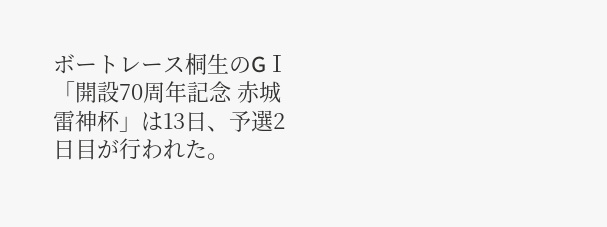ボートレース桐生のGⅠ「開設70周年記念 赤城雷神杯」は13日、予選2日目が行われた。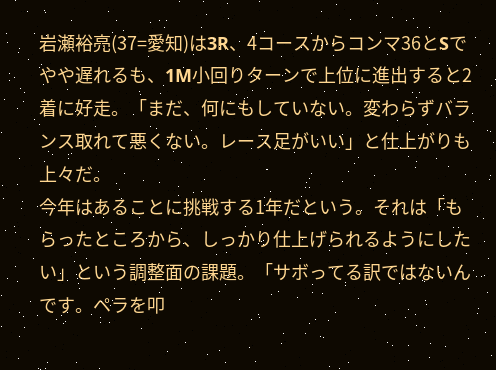岩瀬裕亮(37=愛知)は3R、4コースからコンマ36とSでやや遅れるも、1M小回りターンで上位に進出すると2着に好走。「まだ、何にもしていない。変わらずバランス取れて悪くない。レース足がいい」と仕上がりも上々だ。
今年はあることに挑戦する1年だという。それは「もらったところから、しっかり仕上げられるようにしたい」という調整面の課題。「サボってる訳ではないんです。ペラを叩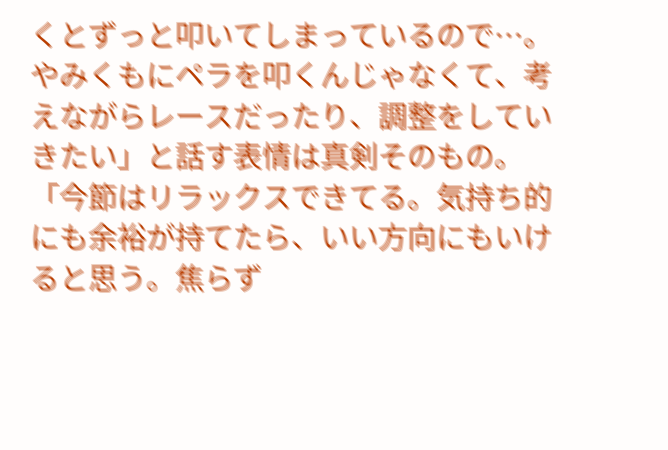くとずっと叩いてしまっているので…。やみくもにペラを叩くんじゃなくて、考えながらレースだったり、調整をしていきたい」と話す表情は真剣そのもの。
「今節はリラックスできてる。気持ち的にも余裕が持てたら、いい方向にもいけると思う。焦らず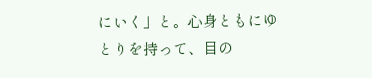にいく」と。心身ともにゆとりを持って、目の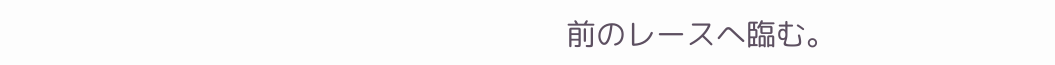前のレースへ臨む。